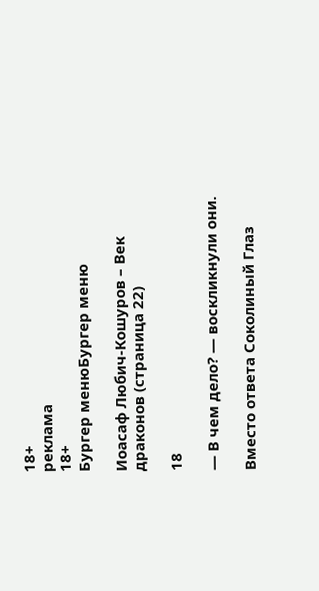18+
реклама
18+
Бургер менюБургер меню

Иоасаф Любич-Кошуров – Век драконов (страница 22)

18

— В чем дело? — воскликнули они.

Вместо ответа Соколиный Глаз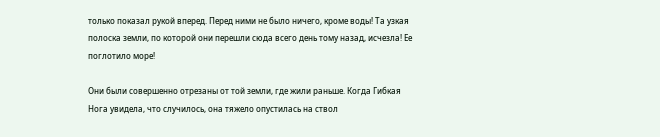только показал рукой вперед. Перед ними не было ничего, кроме воды! Та узкая полоска земли, по которой они перешли сюда всего день тому назад, исчезла! Ее поглотило море!

Они были совершенно отрезаны от той земли, где жили раньше. Когда Гибкая Нога увидела, что случилось, она тяжело опустилась на ствол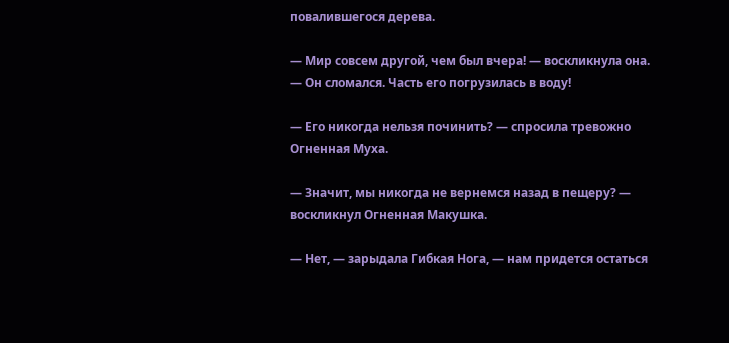повалившегося дерева.

— Мир совсем другой, чем был вчера! — воскликнула она. — Он сломался. Часть его погрузилась в воду!

— Его никогда нельзя починить? — спросила тревожно Огненная Муха.

— Значит, мы никогда не вернемся назад в пещеру? — воскликнул Огненная Макушка.

— Нет, — зарыдала Гибкая Нога, — нам придется остаться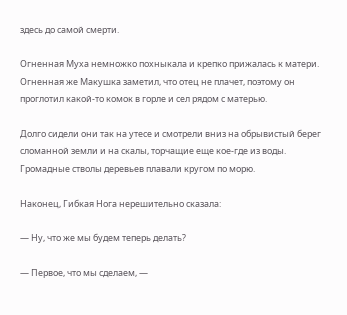здесь до самой смерти.

Огненная Муха немножко похныкала и крепко прижалась к матери. Огненная же Макушка заметил, что отец не плачет, поэтому он проглотил какой-то комок в горле и сел рядом с матерью.

Долго сидели они так на утесе и смотрели вниз на обрывистый берег сломанной земли и на скалы, торчащие еще кое-где из воды. Громадные стволы деревьев плавали кругом по морю.

Наконец, Гибкая Нога нерешительно сказала:

— Ну, что же мы будем теперь делать?

— Первое, что мы сделаем, —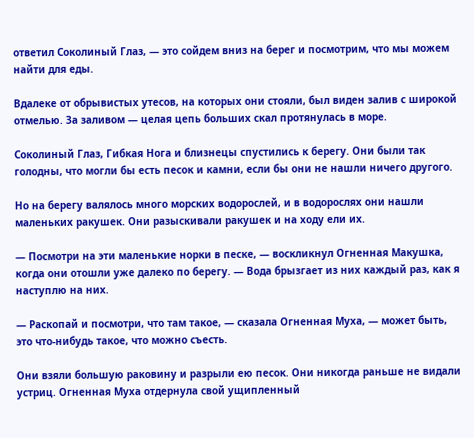ответил Соколиный Глаз, — это сойдем вниз на берег и посмотрим, что мы можем найти для еды.

Вдалеке от обрывистых утесов, на которых они стояли, был виден залив с широкой отмелью. За заливом — целая цепь больших скал протянулась в море.

Соколиный Глаз, Гибкая Нога и близнецы спустились к берегу. Они были так голодны, что могли бы есть песок и камни, если бы они не нашли ничего другого.

Но на берегу валялось много морских водорослей, и в водорослях они нашли маленьких ракушек. Они разыскивали ракушек и на ходу ели их.

— Посмотри на эти маленькие норки в песке, — воскликнул Огненная Макушка, когда они отошли уже далеко по берегу. — Вода брызгает из них каждый раз, как я наступлю на них.

— Раскопай и посмотри, что там такое, — сказала Огненная Муха, — может быть, это что-нибудь такое, что можно съесть.

Они взяли большую раковину и разрыли ею песок. Они никогда раньше не видали устриц. Огненная Муха отдернула свой ущипленный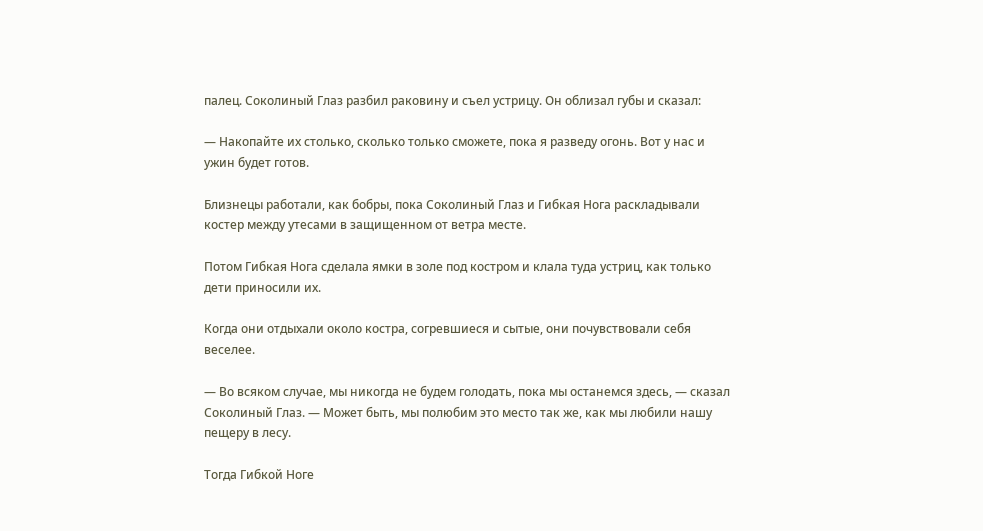палец. Соколиный Глаз разбил раковину и съел устрицу. Он облизал губы и сказал:

— Накопайте их столько, сколько только сможете, пока я разведу огонь. Вот у нас и ужин будет готов.

Близнецы работали, как бобры, пока Соколиный Глаз и Гибкая Нога раскладывали костер между утесами в защищенном от ветра месте.

Потом Гибкая Нога сделала ямки в золе под костром и клала туда устриц, как только дети приносили их.

Когда они отдыхали около костра, согревшиеся и сытые, они почувствовали себя веселее.

— Во всяком случае, мы никогда не будем голодать, пока мы останемся здесь, — сказал Соколиный Глаз. — Может быть, мы полюбим это место так же, как мы любили нашу пещеру в лесу.

Тогда Гибкой Ноге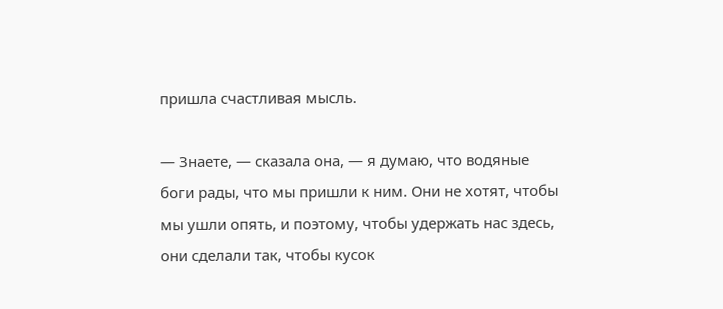пришла счастливая мысль.

— Знаете, — сказала она, — я думаю, что водяные боги рады, что мы пришли к ним. Они не хотят, чтобы мы ушли опять, и поэтому, чтобы удержать нас здесь, они сделали так, чтобы кусок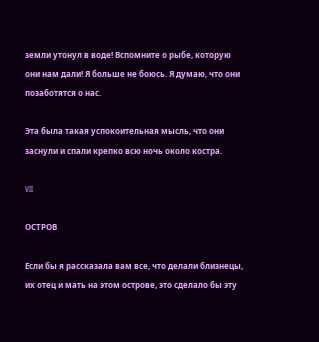земли утонул в воде! Вспомните о рыбе, которую они нам дали! Я больше не боюсь. Я думаю, что они позаботятся о нас.

Эта была такая успокоительная мысль, что они заснули и спали крепко всю ночь около костра.

VII

ОСТРОВ

Если бы я рассказала вам все, что делали близнецы, их отец и мать на этом острове, это сделало бы эту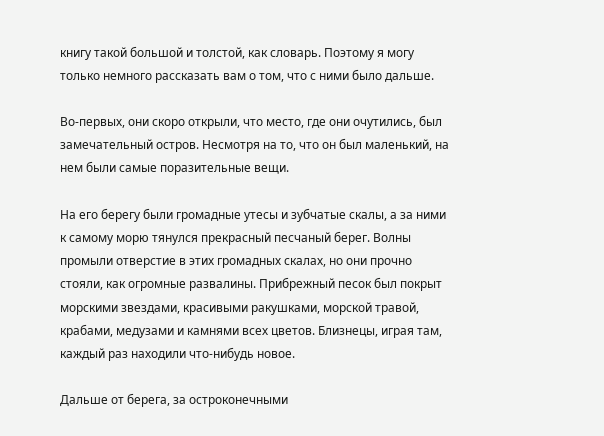книгу такой большой и толстой, как словарь. Поэтому я могу только немного рассказать вам о том, что с ними было дальше.

Во-первых, они скоро открыли, что место, где они очутились, был замечательный остров. Несмотря на то, что он был маленький, на нем были самые поразительные вещи.

На его берегу были громадные утесы и зубчатые скалы, а за ними к самому морю тянулся прекрасный песчаный берег. Волны промыли отверстие в этих громадных скалах, но они прочно стояли, как огромные развалины. Прибрежный песок был покрыт морскими звездами, красивыми ракушками, морской травой, крабами, медузами и камнями всех цветов. Близнецы, играя там, каждый раз находили что-нибудь новое.

Дальше от берега, за остроконечными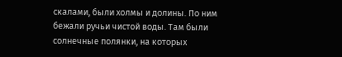скалами, были холмы и долины. По ним бежали ручьи чистой воды. Там были солнечные полянки, на которых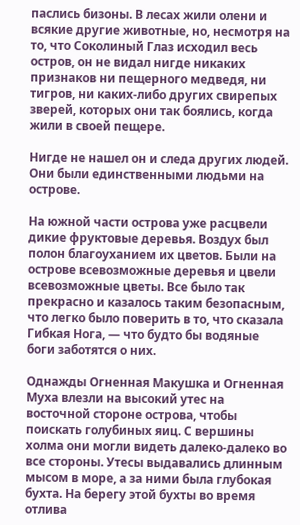паслись бизоны. В лесах жили олени и всякие другие животные, но, несмотря на то, что Соколиный Глаз исходил весь остров, он не видал нигде никаких признаков ни пещерного медведя, ни тигров, ни каких-либо других свирепых зверей, которых они так боялись, когда жили в своей пещере.

Нигде не нашел он и следа других людей. Они были единственными людьми на острове.

На южной части острова уже расцвели дикие фруктовые деревья. Воздух был полон благоуханием их цветов. Были на острове всевозможные деревья и цвели всевозможные цветы. Все было так прекрасно и казалось таким безопасным, что легко было поверить в то, что сказала Гибкая Нога, — что будто бы водяные боги заботятся о них.

Однажды Огненная Макушка и Огненная Муха влезли на высокий утес на восточной стороне острова, чтобы поискать голубиных яиц. С вершины холма они могли видеть далеко-далеко во все стороны. Утесы выдавались длинным мысом в море, а за ними была глубокая бухта. На берегу этой бухты во время отлива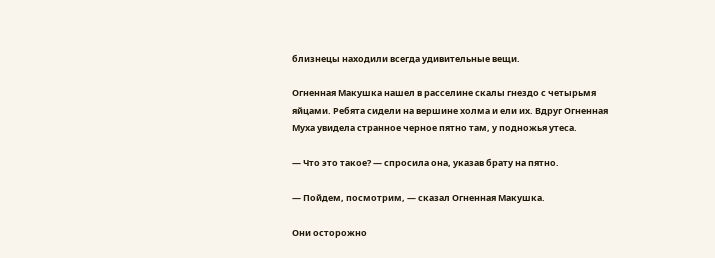близнецы находили всегда удивительные вещи.

Огненная Макушка нашел в расселине скалы гнездо с четырьмя яйцами. Ребята сидели на вершине холма и ели их. Вдруг Огненная Муха увидела странное черное пятно там, у подножья утеса.

— Что это такое? — спросила она, указав брату на пятно.

— Пойдем, посмотрим, — сказал Огненная Макушка.

Они осторожно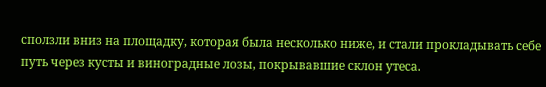сползли вниз на площадку, которая была несколько ниже, и стали прокладывать себе путь через кусты и виноградные лозы, покрывавшие склон утеса.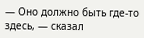— Оно должно быть где-то здесь, — сказал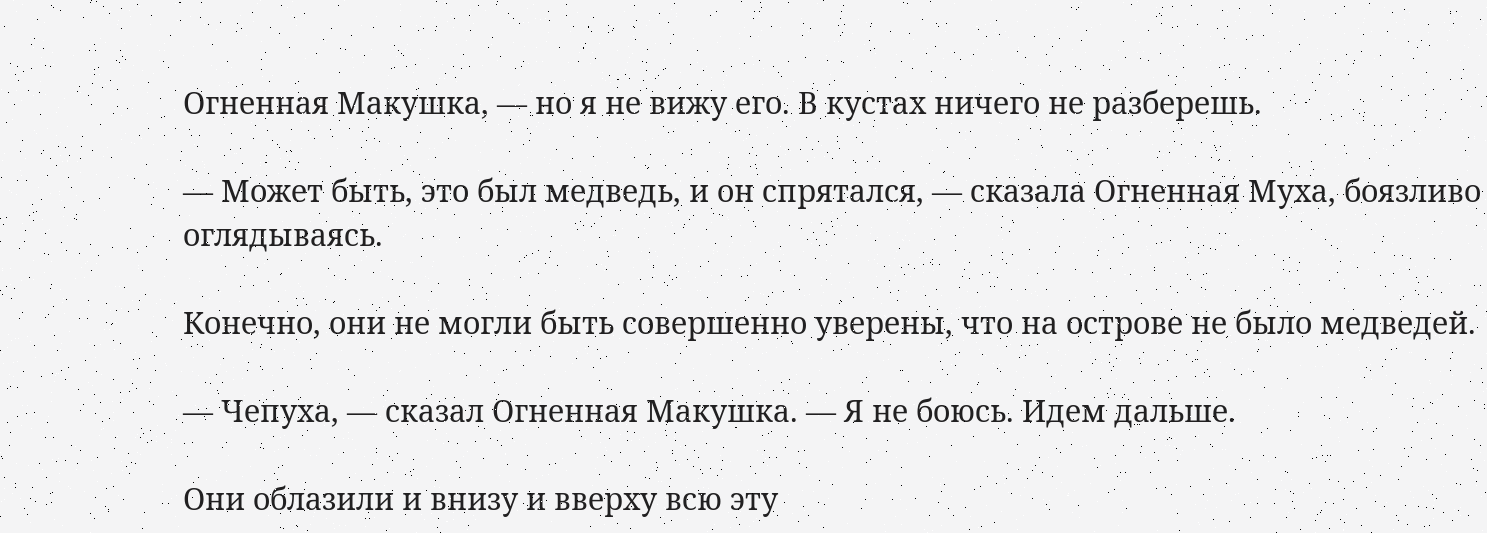Огненная Макушка, — но я не вижу его. В кустах ничего не разберешь.

— Может быть, это был медведь, и он спрятался, — сказала Огненная Муха, боязливо оглядываясь.

Конечно, они не могли быть совершенно уверены, что на острове не было медведей.

— Чепуха, — сказал Огненная Макушка. — Я не боюсь. Идем дальше.

Они облазили и внизу и вверху всю эту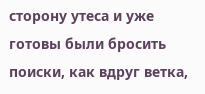сторону утеса и уже готовы были бросить поиски, как вдруг ветка,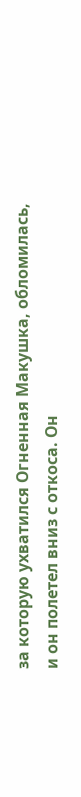за которую ухватился Огненная Макушка, обломилась, и он полетел вниз с откоса. Он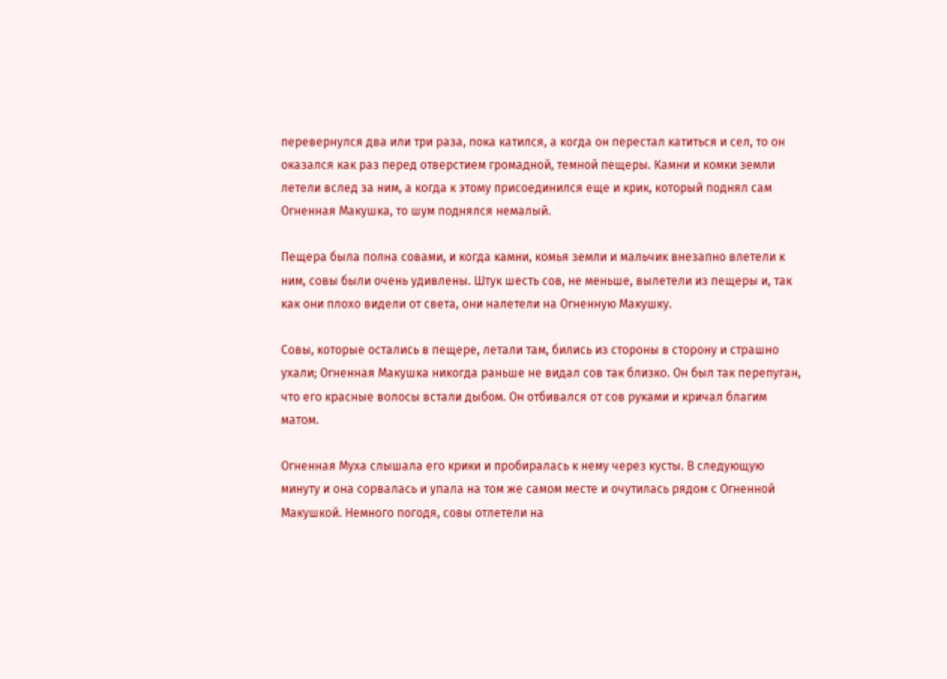перевернулся два или три раза, пока катился, а когда он перестал катиться и сел, то он оказался как раз перед отверстием громадной, темной пещеры. Камни и комки земли летели вслед за ним, а когда к этому присоединился еще и крик, который поднял сам Огненная Макушка, то шум поднялся немалый.

Пещера была полна совами, и когда камни, комья земли и мальчик внезапно влетели к ним, совы были очень удивлены. Штук шесть сов, не меньше, вылетели из пещеры и, так как они плохо видели от света, они налетели на Огненную Макушку.

Совы, которые остались в пещере, летали там, бились из стороны в сторону и страшно ухали; Огненная Макушка никогда раньше не видал сов так близко. Он был так перепуган, что его красные волосы встали дыбом. Он отбивался от сов руками и кричал благим матом.

Огненная Муха слышала его крики и пробиралась к нему через кусты. В следующую минуту и она сорвалась и упала на том же самом месте и очутилась рядом с Огненной Макушкой. Немного погодя, совы отлетели на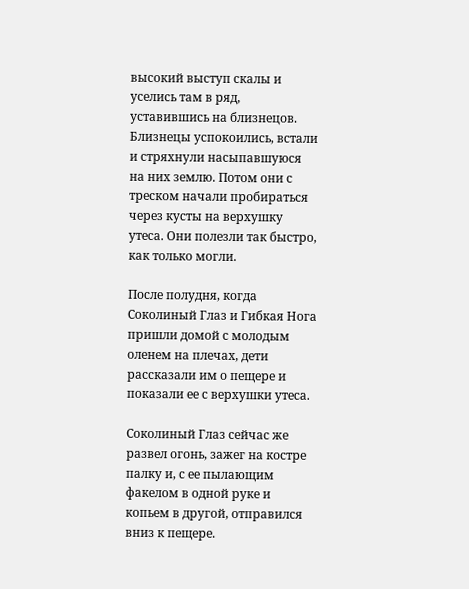высокий выступ скалы и уселись там в ряд, уставившись на близнецов. Близнецы успокоились, встали и стряхнули насыпавшуюся на них землю. Потом они с треском начали пробираться через кусты на верхушку утеса. Они полезли так быстро, как только могли.

После полудня, когда Соколиный Глаз и Гибкая Нога пришли домой с молодым оленем на плечах, дети рассказали им о пещере и показали ее с верхушки утеса.

Соколиный Глаз сейчас же развел огонь, зажег на костре палку и, с ее пылающим факелом в одной руке и копьем в другой, отправился вниз к пещере.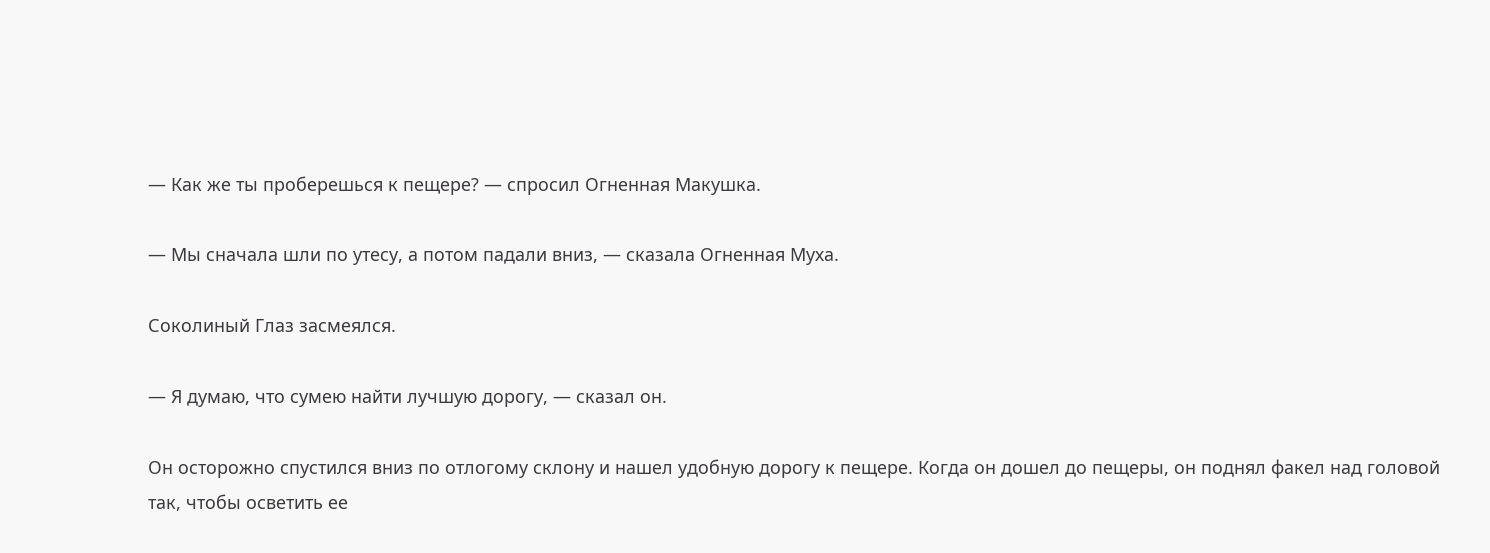— Как же ты проберешься к пещере? — спросил Огненная Макушка.

— Мы сначала шли по утесу, а потом падали вниз, — сказала Огненная Муха.

Соколиный Глаз засмеялся.

— Я думаю, что сумею найти лучшую дорогу, — сказал он.

Он осторожно спустился вниз по отлогому склону и нашел удобную дорогу к пещере. Когда он дошел до пещеры, он поднял факел над головой так, чтобы осветить ее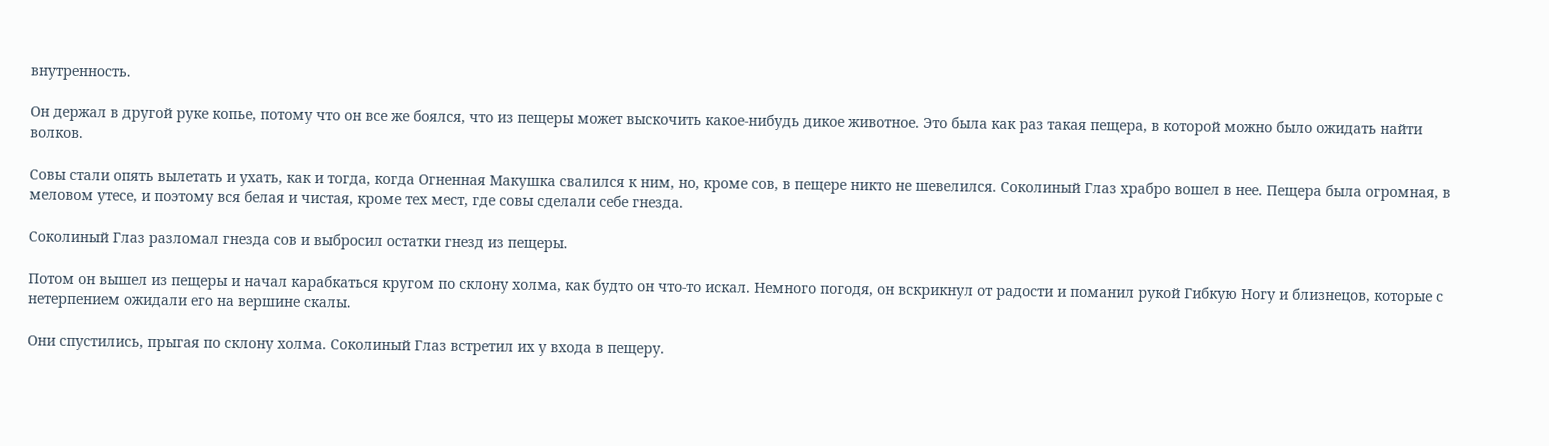внутренность.

Он держал в другой руке копье, потому что он все же боялся, что из пещеры может выскочить какое-нибудь дикое животное. Это была как раз такая пещера, в которой можно было ожидать найти волков.

Совы стали опять вылетать и ухать, как и тогда, когда Огненная Макушка свалился к ним, но, кроме сов, в пещере никто не шевелился. Соколиный Глаз храбро вошел в нее. Пещера была огромная, в меловом утесе, и поэтому вся белая и чистая, кроме тех мест, где совы сделали себе гнезда.

Соколиный Глаз разломал гнезда сов и выбросил остатки гнезд из пещеры.

Потом он вышел из пещеры и начал карабкаться кругом по склону холма, как будто он что-то искал. Немного погодя, он вскрикнул от радости и поманил рукой Гибкую Ногу и близнецов, которые с нетерпением ожидали его на вершине скалы.

Они спустились, прыгая по склону холма. Соколиный Глаз встретил их у входа в пещеру.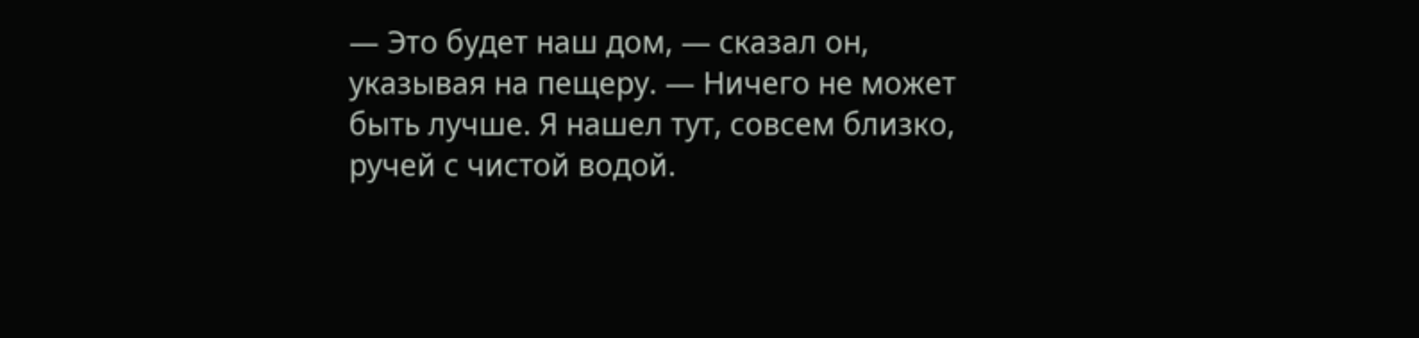— Это будет наш дом, — сказал он, указывая на пещеру. — Ничего не может быть лучше. Я нашел тут, совсем близко, ручей с чистой водой.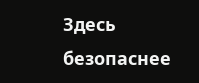Здесь безопаснее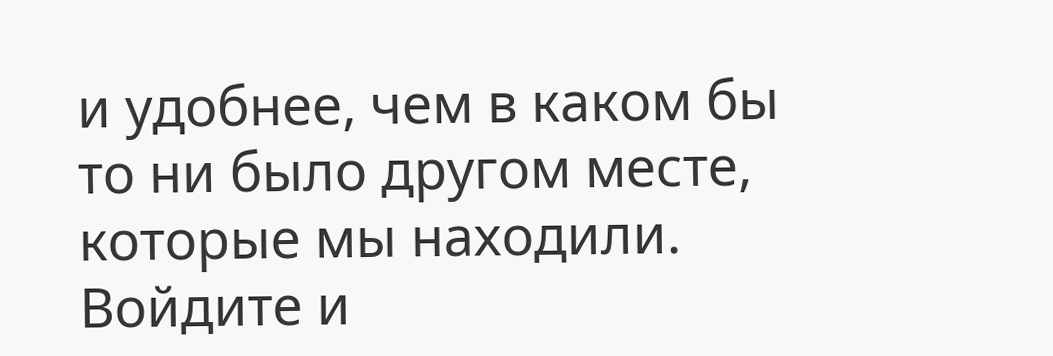и удобнее, чем в каком бы то ни было другом месте, которые мы находили. Войдите и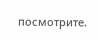посмотрите.